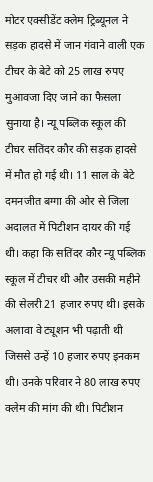मोटर एक्सीडेंट क्लेम ट्रिब्यूनल ने सड़क हादसे में जान गंवाने वाली एक टीचर के बेटे को 25 लाख रुपए मुआवजा दिए जाने का फैसला सुनाया है। न्यू पब्लिक स्कूल की टीचर सतिंदर कौर की सड़क हादसे में मौत हो गई थी। 11 साल के बेटे दमनजीत बग्गा की ओर से जिला अदालत में पिटीशन दायर की गई थी। कहा कि सतिंदर कौर न्यू पब्लिक स्कूल में टीचर थी और उसकी महीने की सेलरी 21 हजार रुपए थी। इसके अलावा वे ट्यूशन भी पढ़ाती थी जिससे उन्हें 10 हजार रुपए इनकम थी। उनके परिवार ने 80 लाख रुपए क्लेम की मांग की थी। पिटीशन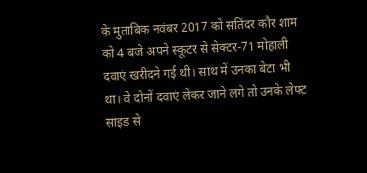के मुताबिक नवंबर 2017 को सतिंदर कौर शाम को 4 बजे अपने स्कूटर से सेक्टर-71 मोहाली दवाएं खरीदने गई थी। साथ में उनका बेटा भी था। वे दोनों दवाएं लेकर जाने लगे तो उनके लेफ्ट साइड से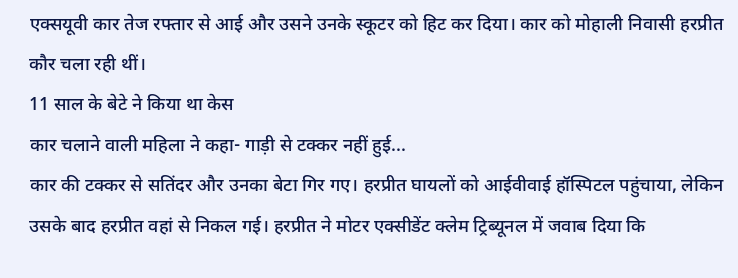एक्सयूवी कार तेज रफ्तार से आई और उसने उनके स्कूटर को हिट कर दिया। कार को मोहाली निवासी हरप्रीत कौर चला रही थीं।
11 साल के बेटे ने किया था केस
कार चलाने वाली महिला ने कहा- गाड़ी से टक्कर नहीं हुई...
कार की टक्कर से सतिंदर और उनका बेटा गिर गए। हरप्रीत घायलों को आईवीवाई हॉस्पिटल पहुंचाया, लेकिन उसके बाद हरप्रीत वहां से निकल गई। हरप्रीत ने मोटर एक्सीडेंट क्लेम ट्रिब्यूनल में जवाब दिया कि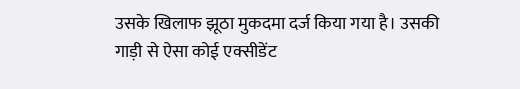उसके खिलाफ झूठा मुकदमा दर्ज किया गया है। उसकी गाड़ी से ऐसा कोई एक्सीडेंट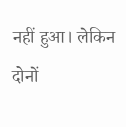नहीं हुआ। लेकिन दोनों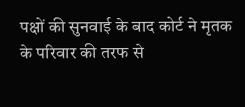पक्षों की सुनवाई के बाद कोर्ट ने मृतक के परिवार की तरफ से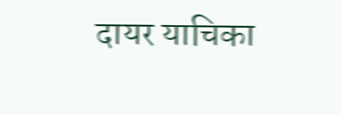दायर याचिका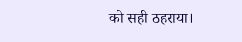को सही ठहराया।